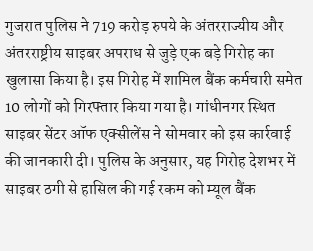गुजरात पुलिस ने 719 करोड़ रुपये के अंतरराज्यीय और अंतरराष्ट्रीय साइबर अपराध से जुड़े एक बड़े गिरोह का खुलासा किया है। इस गिरोह में शामिल बैंक कर्मचारी समेत 10 लोगों को गिरफ्तार किया गया है। गांधीनगर स्थित साइबर सेंटर ऑफ एक्सीलेंस ने सोमवार को इस कार्रवाई की जानकारी दी। पुलिस के अनुसार, यह गिरोह देशभर में साइबर ठगी से हासिल की गई रकम को म्यूल बैंक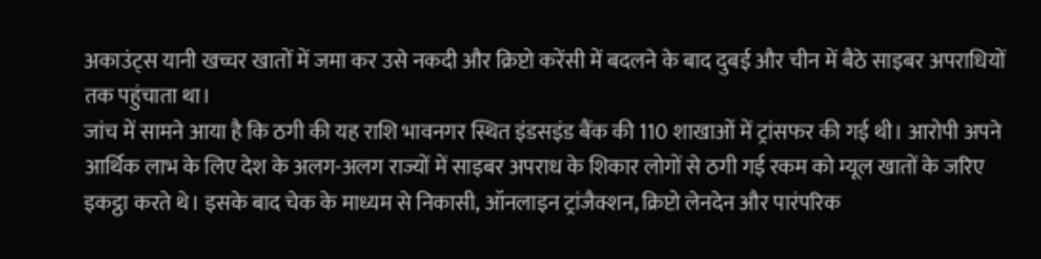अकाउंट्स यानी खच्चर खातों में जमा कर उसे नकदी और क्रिप्टो करेंसी में बदलने के बाद दुबई और चीन में बैठे साइबर अपराधियों तक पहुंचाता था।
जांच में सामने आया है कि ठगी की यह राशि भावनगर स्थित इंडसइंड बैंक की 110 शाखाओं में ट्रांसफर की गई थी। आरोपी अपने आर्थिक लाभ के लिए देश के अलग-अलग राज्यों में साइबर अपराध के शिकार लोगों से ठगी गई रकम को म्यूल खातों के जरिए इकट्ठा करते थे। इसके बाद चेक के माध्यम से निकासी, ऑनलाइन ट्रांजैक्शन, क्रिप्टो लेनदेन और पारंपरिक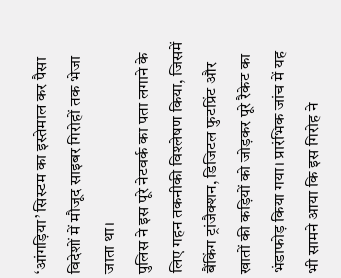‘आंगड़िया’ सिस्टम का इस्तेमाल कर पैसा विदेशों में मौजूद साइबर गिरोहों तक भेजा जाता था।
पुलिस ने इस पूरे नेटवर्क का पता लगाने के लिए गहन तकनीकी विश्लेषण किया, जिसमें बैंकिंग ट्रांजैक्शन, डिजिटल फुटप्रिंट और खातों की कड़ियों को जोड़कर पूरे रैकेट का भंडाफोड़ किया गया। प्रारंभिक जांच में यह भी सामने आया कि इस गिरोह ने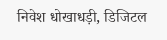निवेश धोखाधड़ी, डिजिटल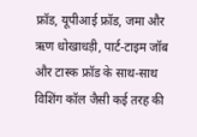फ्रॉड, यूपीआई फ्रॉड, जमा और ऋण धोखाधड़ी, पार्ट-टाइम जॉब और टास्क फ्रॉड के साथ-साथ विशिंग कॉल जैसी कई तरह की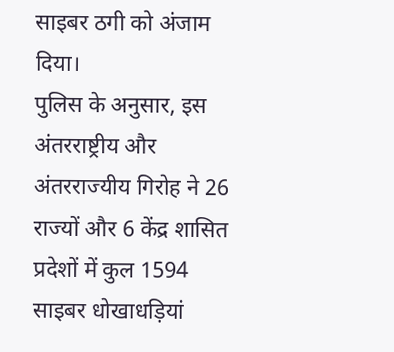साइबर ठगी को अंजाम दिया।
पुलिस के अनुसार, इस अंतरराष्ट्रीय और अंतरराज्यीय गिरोह ने 26 राज्यों और 6 केंद्र शासित प्रदेशों में कुल 1594 साइबर धोखाधड़ियां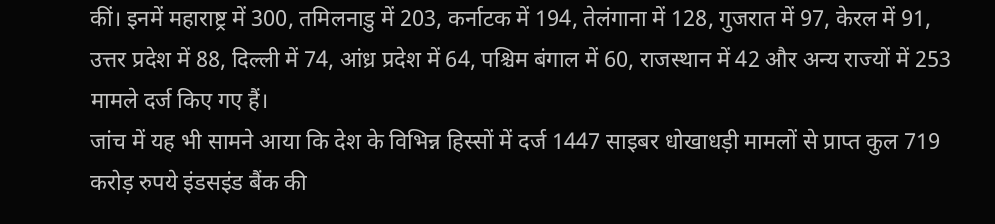कीं। इनमें महाराष्ट्र में 300, तमिलनाडु में 203, कर्नाटक में 194, तेलंगाना में 128, गुजरात में 97, केरल में 91, उत्तर प्रदेश में 88, दिल्ली में 74, आंध्र प्रदेश में 64, पश्चिम बंगाल में 60, राजस्थान में 42 और अन्य राज्यों में 253 मामले दर्ज किए गए हैं।
जांच में यह भी सामने आया कि देश के विभिन्न हिस्सों में दर्ज 1447 साइबर धोखाधड़ी मामलों से प्राप्त कुल 719 करोड़ रुपये इंडसइंड बैंक की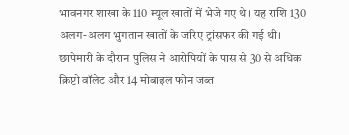भावनगर शाखा के 110 म्यूल खातों में भेजे गए थे। यह राशि 130 अलग-अलग भुगतान खातों के जरिए ट्रांसफर की गई थी।
छापेमारी के दौरान पुलिस ने आरोपियों के पास से 30 से अधिक क्रिप्टो वॉलेट और 14 मोबाइल फोन जब्त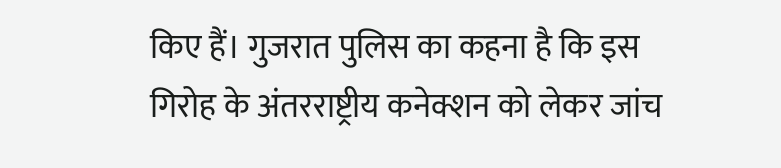किए हैं। गुजरात पुलिस का कहना है कि इस गिरोह के अंतरराष्ट्रीय कनेक्शन को लेकर जांच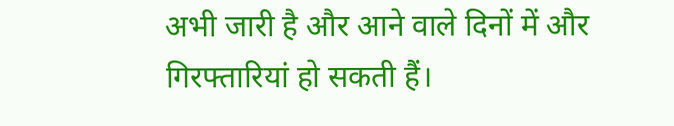अभी जारी है और आने वाले दिनों में और गिरफ्तारियां हो सकती हैं।